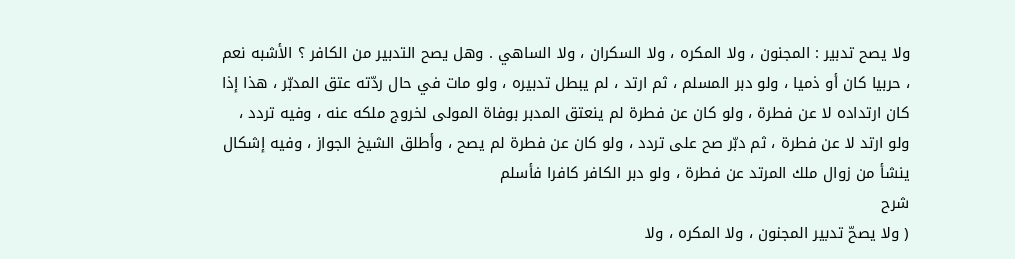ولا يصح تدبير : المجنون ، ولا المكره ، ولا السكران ، ولا الساهي . وهل يصح التدبير من الكافر ؟ الأشبه نعم ، حربيا كان أو ذميا ، ولو دبر المسلم ، ثم ارتد ، لم يبطل تدبيره ، ولو مات في حال ردّته عتق المدبّر ، هذا إذا كان ارتداده لا عن فطرة ، ولو كان عن فطرة لم ينعتق المدبر بوفاة المولى لخروج ملكه عنه ، وفيه تردد ، ولو ارتد لا عن فطرة ، ثم دبّر صح على تردد ، ولو كان عن فطرة لم يصح ، وأطلق الشيخ الجواز ، وفيه إشكال ينشأ من زوال ملك المرتد عن فطرة ، ولو دبر الكافر كافرا فأسلم
شرح
( ولا يصحّ تدبير المجنون ، ولا المكره ، ولا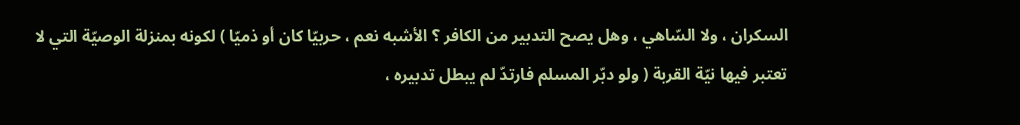السكران ، ولا السّاهي ، وهل يصح التدبير من الكافر ؟ الأشبه نعم ، حربيّا كان أو ذميّا ) لكونه بمنزلة الوصيّة التي لا تعتبر فيها نيّة القربة ( ولو دبّر المسلم فارتدّ لم يبطل تدبيره ،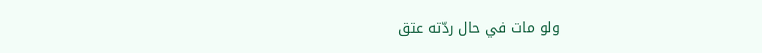ولو مات في حال ردّته عتق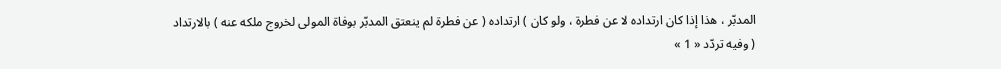المدبّر ، هذا إذا كان ارتداده لا عن فطرة ، ولو كان ) ارتداده ( عن فطرة لم ينعتق المدبّر بوفاة المولى لخروج ملكه عنه ) بالارتداد ( وفيه تردّد « 1 »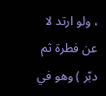، ولو ارتد لا عن فطرة ثم دبّر ) وهو في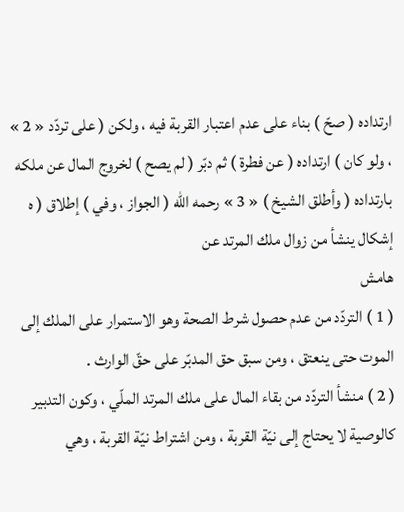ارتداده ( صحّ ) بناء على عدم اعتبار القربة فيه ، ولكن ( على تردّد « 2 » ، ولو كان ) ارتداده ( عن فطرة ) ثم دبّر ( لم يصح ) لخروج المال عن ملكه بارتداده ( وأطلق الشيخ ) « 3 » رحمه اللّه ( الجواز ، وفي ) إطلاق ( ه إشكال ينشأ من زوال ملك المرتد عن
هامش
( 1 ) التردّد من عدم حصول شرط الصحة وهو الاستمرار على الملك إلى الموت حتى ينعتق ، ومن سبق حق المدبّر على حقّ الوارث .
( 2 ) منشأ التردّد من بقاء المال على ملك المرتد الملّي ، وكون التدبير كالوصية لا يحتاج إلى نيّة القربة ، ومن اشتراط نيّة القربة ، وهي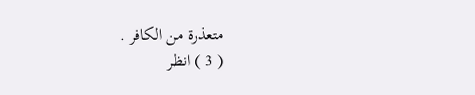متعذرة من الكافر .
( 3 ) انظر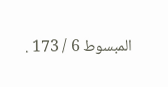المبسوط 6 / 173 .